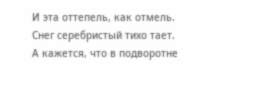И эта оттепель, как отмель.
Снег серебристый тихо тает.
А кажется, что в подворотне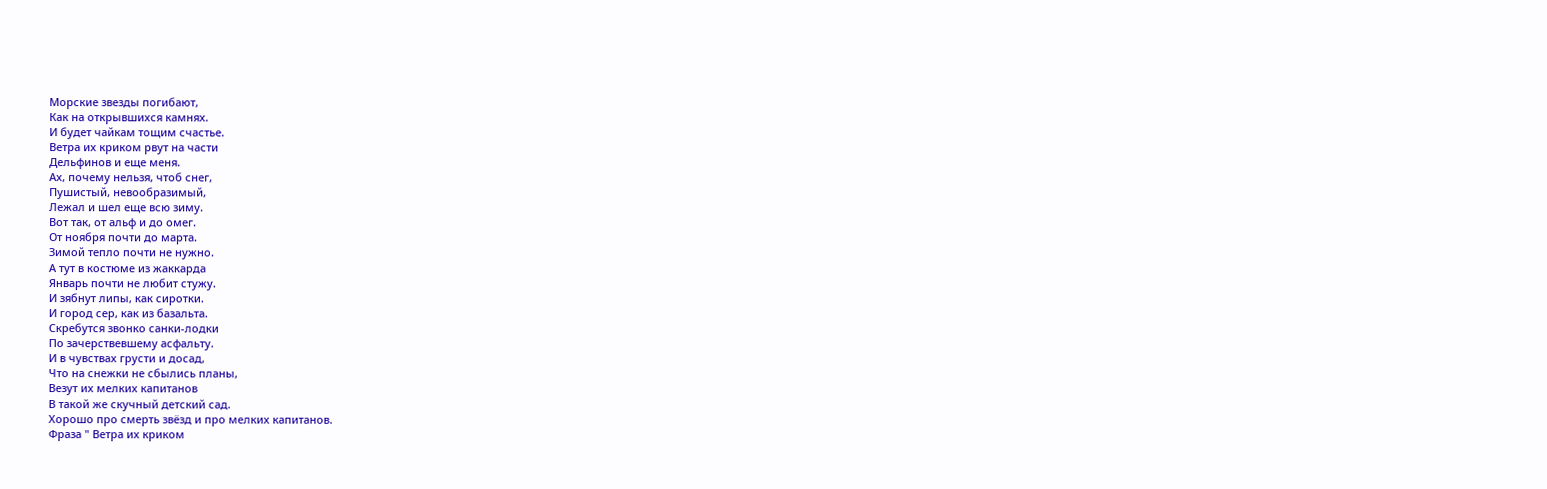Морские звезды погибают,
Как на открывшихся камнях.
И будет чайкам тощим счастье.
Ветра их криком рвут на части
Дельфинов и еще меня.
Ах, почему нельзя, чтоб снег,
Пушистый, невообразимый,
Лежал и шел еще всю зиму.
Вот так, от альф и до омег.
От ноября почти до марта.
Зимой тепло почти не нужно.
А тут в костюме из жаккарда
Январь почти не любит стужу.
И зябнут липы, как сиротки.
И город сер, как из базальта.
Скребутся звонко санки-лодки
По зачерствевшему асфальту.
И в чувствах грусти и досад,
Что на снежки не сбылись планы,
Везут их мелких капитанов
В такой же скучный детский сад.
Хорошо про смерть звёзд и про мелких капитанов.
Фраза " Ветра их криком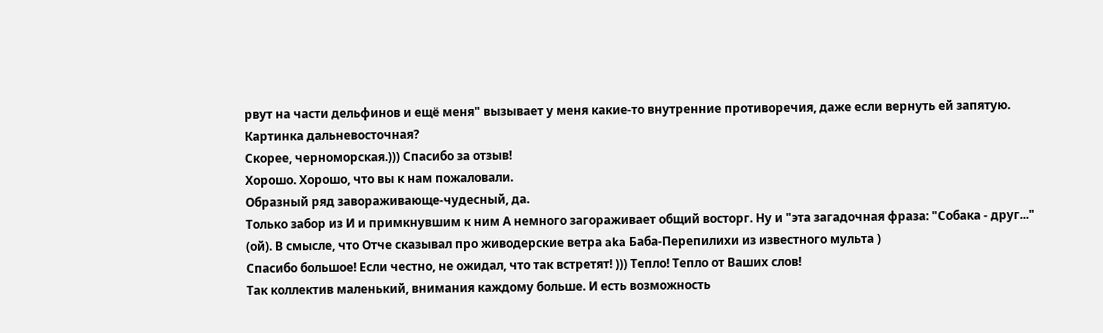рвут на части дельфинов и ещё меня" вызывает у меня какие-то внутренние противоречия, даже если вернуть ей запятую. Картинка дальневосточная?
Скорее, черноморская.))) Спасибо за отзыв!
Хорошо. Хорошо, что вы к нам пожаловали.
Образный ряд завораживающе-чудесный, да.
Только забор из И и примкнувшим к ним А немного загораживает общий восторг. Ну и "эта загадочная фраза: "Собака - друг..." (ой). В смысле, что Отче сказывал про живодерские ветра aka Баба-Перепилихи из известного мульта )
Спасибо большое! Если честно, не ожидал, что так встретят! ))) Тепло! Тепло от Ваших слов!
Так коллектив маленький, внимания каждому больше. И есть возможность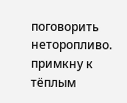поговорить неторопливо.
примкну к тёплым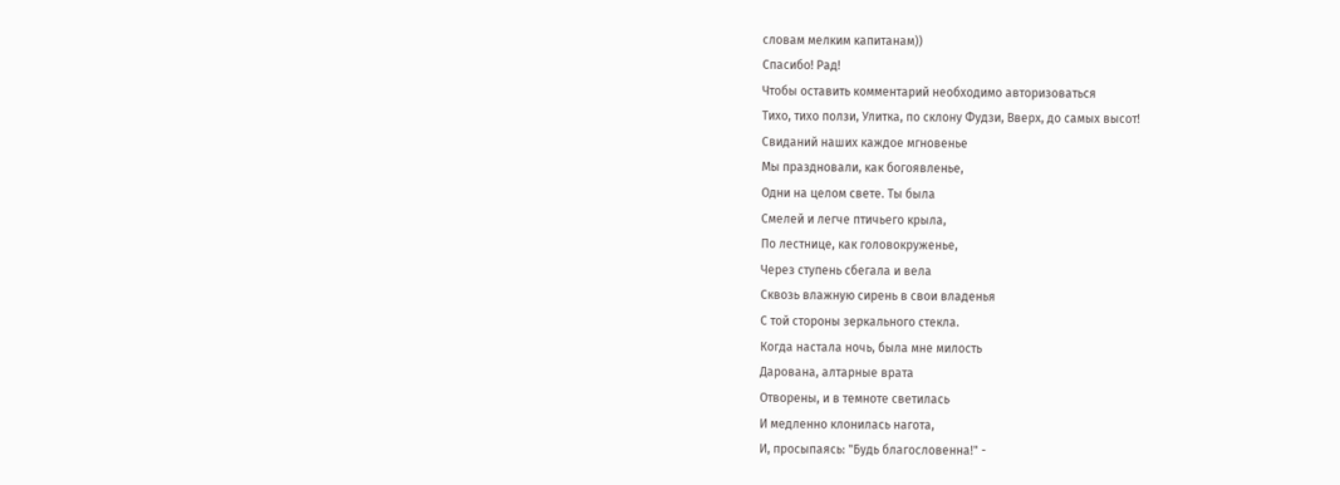словам мелким капитанам))
Спасибо! Рад!
Чтобы оставить комментарий необходимо авторизоваться
Тихо, тихо ползи, Улитка, по склону Фудзи, Вверх, до самых высот!
Свиданий наших каждое мгновенье
Мы праздновали, как богоявленье,
Одни на целом свете. Ты была
Смелей и легче птичьего крыла,
По лестнице, как головокруженье,
Через ступень сбегала и вела
Сквозь влажную сирень в свои владенья
С той стороны зеркального стекла.
Когда настала ночь, была мне милость
Дарована, алтарные врата
Отворены, и в темноте светилась
И медленно клонилась нагота,
И, просыпаясь: "Будь благословенна!" -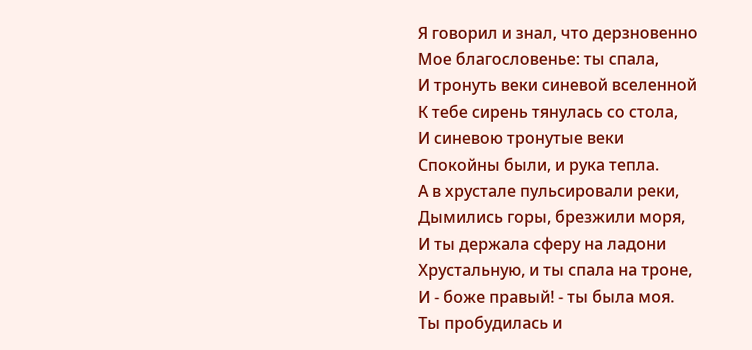Я говорил и знал, что дерзновенно
Мое благословенье: ты спала,
И тронуть веки синевой вселенной
К тебе сирень тянулась со стола,
И синевою тронутые веки
Спокойны были, и рука тепла.
А в хрустале пульсировали реки,
Дымились горы, брезжили моря,
И ты держала сферу на ладони
Хрустальную, и ты спала на троне,
И - боже правый! - ты была моя.
Ты пробудилась и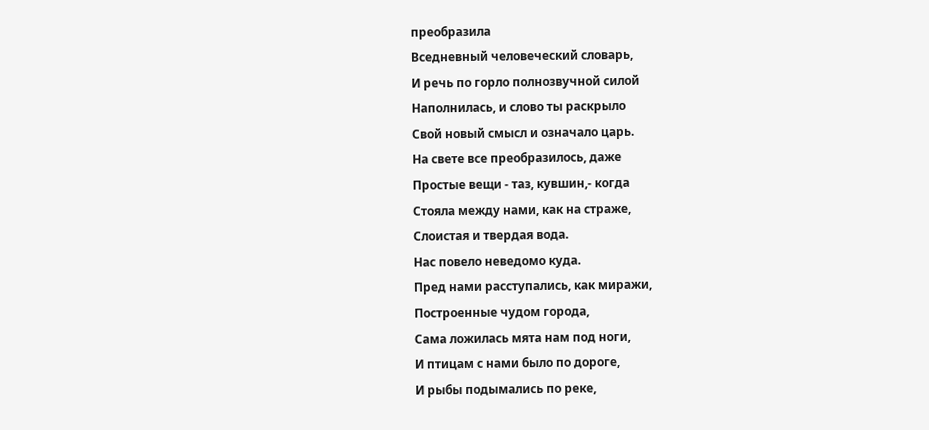преобразила
Вседневный человеческий словарь,
И речь по горло полнозвучной силой
Наполнилась, и слово ты раскрыло
Свой новый смысл и означало царь.
На свете все преобразилось, даже
Простые вещи - таз, кувшин,- когда
Стояла между нами, как на страже,
Слоистая и твердая вода.
Нас повело неведомо куда.
Пред нами расступались, как миражи,
Построенные чудом города,
Сама ложилась мята нам под ноги,
И птицам с нами было по дороге,
И рыбы подымались по реке,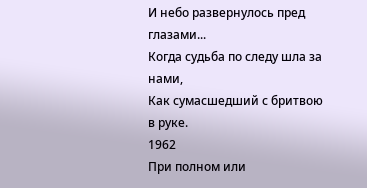И небо развернулось пред глазами...
Когда судьба по следу шла за нами,
Как сумасшедший с бритвою в руке.
1962
При полном или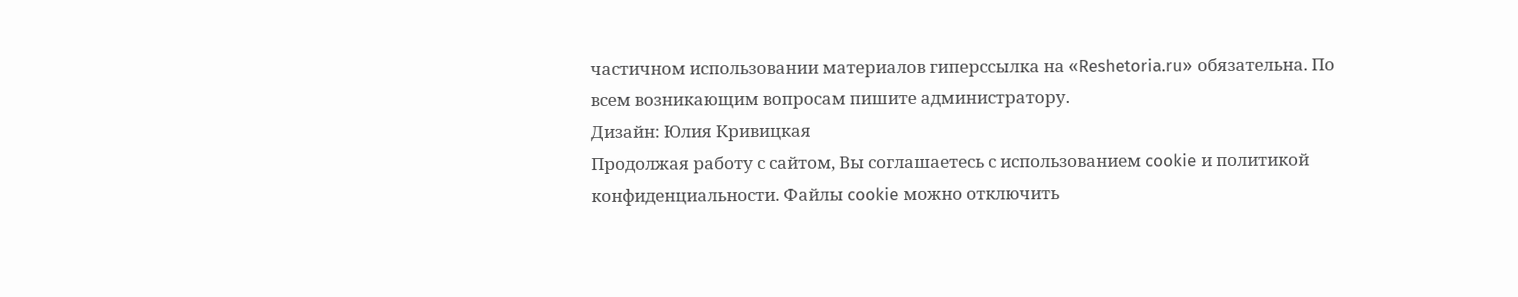частичном использовании материалов гиперссылка на «Reshetoria.ru» обязательна. По всем возникающим вопросам пишите администратору.
Дизайн: Юлия Кривицкая
Продолжая работу с сайтом, Вы соглашаетесь с использованием cookie и политикой конфиденциальности. Файлы cookie можно отключить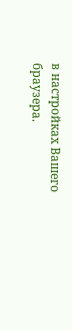в настройках Вашего браузера.